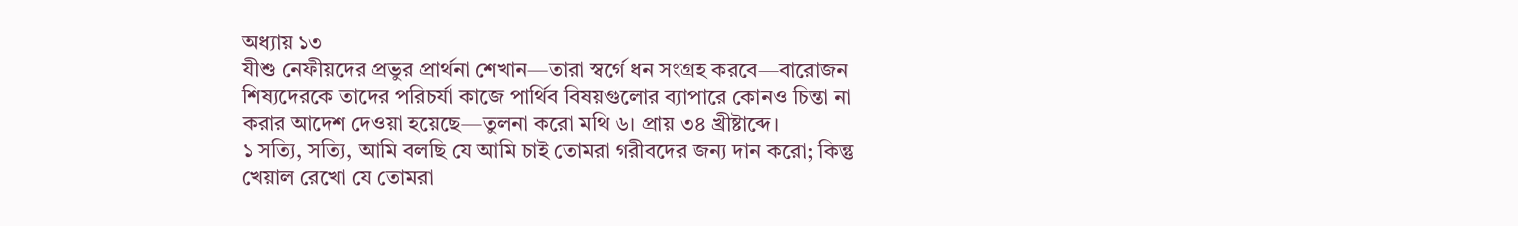অধ্যায় ১৩
যীশু নেফীয়দের প্রভুর প্রার্থনা শেখান—তারা স্বর্গে ধন সংগ্রহ করবে—বারোজন শিষ্যদেরকে তাদের পরিচর্যা কাজে পার্থিব বিষয়গুলোর ব্যাপারে কোনও চিন্তা না করার আদেশ দেওয়া হয়েছে—তুলনা করো মথি ৬। প্রায় ৩৪ খ্রীষ্টাব্দে।
১ সত্যি, সত্যি, আমি বলছি যে আমি চাই তোমরা গরীবদের জন্য দান করো; কিন্তু খেয়াল রেখো যে তোমরা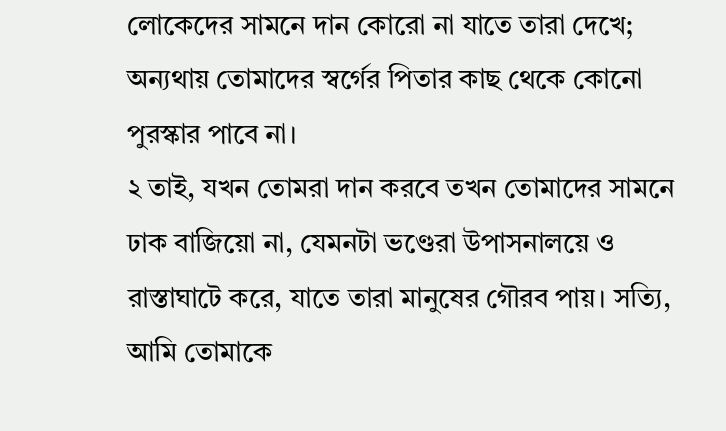লোকেদের সামনে দান কোরো না যাতে তারা দেখে; অন্যথায় তোমাদের স্বর্গের পিতার কাছ থেকে কোনো পুরস্কার পাবে না।
২ তাই, যখন তোমরা দান করবে তখন তোমাদের সামনে ঢাক বাজিয়ো না, যেমনটা ভণ্ডেরা উপাসনালয়ে ও রাস্তাঘাটে করে, যাতে তারা মানুষের গৌরব পায়। সত্যি, আমি তোমাকে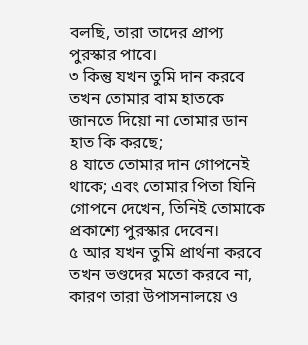বলছি, তারা তাদের প্রাপ্য পুরস্কার পাবে।
৩ কিন্তু যখন তুমি দান করবে তখন তোমার বাম হাতকে জানতে দিয়ো না তোমার ডান হাত কি করছে;
৪ যাতে তোমার দান গোপনেই থাকে; এবং তোমার পিতা যিনি গোপনে দেখেন, তিনিই তোমাকে প্রকাশ্যে পুরস্কার দেবেন।
৫ আর যখন তুমি প্রার্থনা করবে তখন ভণ্ডদের মতো করবে না, কারণ তারা উপাসনালয়ে ও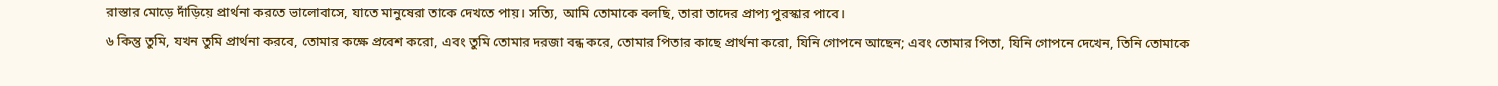রাস্তার মোড়ে দাঁড়িয়ে প্রার্থনা করতে ভালোবাসে, যাতে মানুষেরা তাকে দেখতে পায়। সত্যি, আমি তোমাকে বলছি, তারা তাদের প্রাপ্য পুরস্কার পাবে।
৬ কিন্তু তুমি, যখন তুমি প্রার্থনা করবে, তোমার কক্ষে প্রবেশ করো, এবং তুমি তোমার দরজা বন্ধ করে, তোমার পিতার কাছে প্রার্থনা করো, যিনি গোপনে আছেন; এবং তোমার পিতা, যিনি গোপনে দেখেন, তিনি তোমাকে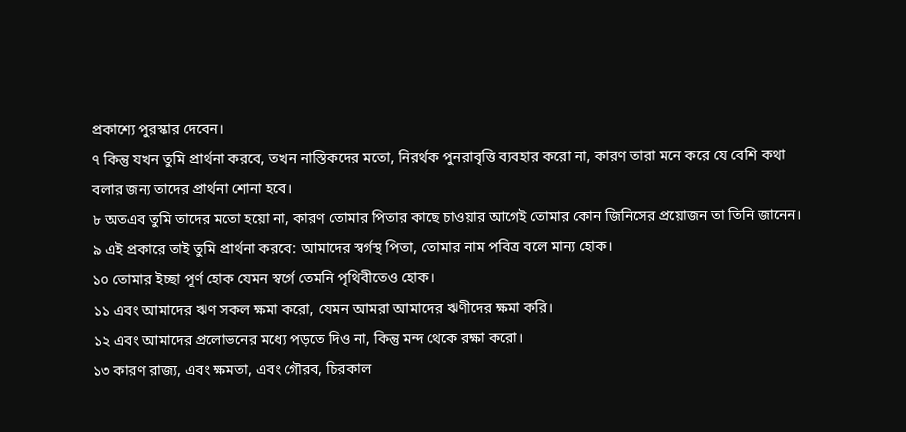প্রকাশ্যে পুরস্কার দেবেন।
৭ কিন্তু যখন তুমি প্রার্থনা করবে, তখন নাস্তিকদের মতো, নিরর্থক পুনরাবৃত্তি ব্যবহার করো না, কারণ তারা মনে করে যে বেশি কথা বলার জন্য তাদের প্রার্থনা শোনা হবে।
৮ অতএব তুমি তাদের মতো হয়ো না, কারণ তোমার পিতার কাছে চাওয়ার আগেই তোমার কোন জিনিসের প্রয়োজন তা তিনি জানেন।
৯ এই প্রকারে তাই তুমি প্রার্থনা করবে: আমাদের স্বর্গস্থ পিতা, তোমার নাম পবিত্র বলে মান্য হোক।
১০ তোমার ইচ্ছা পূর্ণ হোক যেমন স্বর্গে তেমনি পৃথিবীতেও হোক।
১১ এবং আমাদের ঋণ সকল ক্ষমা করো, যেমন আমরা আমাদের ঋণীদের ক্ষমা করি।
১২ এবং আমাদের প্রলোভনের মধ্যে পড়তে দিও না, কিন্তু মন্দ থেকে রক্ষা করো।
১৩ কারণ রাজ্য, এবং ক্ষমতা, এবং গৌরব, চিরকাল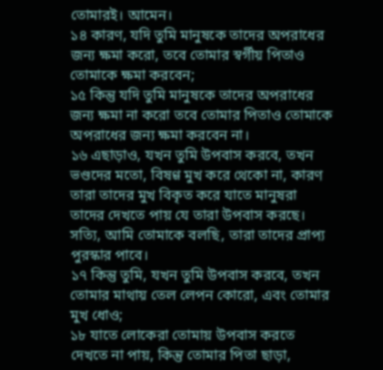তোমারই। আমেন।
১৪ কারণ, যদি তুমি মানুষকে তাদের অপরাধের জন্য ক্ষমা করো, তবে তোমার স্বর্গীয় পিতাও তোমাকে ক্ষমা করবেন;
১৫ কিন্তু যদি তুমি মানুষকে তাদের অপরাধের জন্য ক্ষমা না করো তবে তোমার পিতাও তোমাকে অপরাধের জন্য ক্ষমা করবেন না।
১৬ এছাড়াও, যখন তুমি উপবাস করবে, তখন ভণ্ডদের মতো, বিষণ্ণ মুখ করে থেকো না, কারণ তারা তাদের মুখ বিকৃত করে যাতে মানুষরা তাদের দেখতে পায় যে তারা উপবাস করছে। সত্যি, আমি তোমাকে বলছি, তারা তাদের প্রাপ্য পুরস্কার পাবে।
১৭ কিন্তু তুমি, যখন তুমি উপবাস করবে, তখন তোমার মাথায় তেল লেপন কোরো, এবং তোমার মুখ ধোও;
১৮ যাতে লোকেরা তোমায় উপবাস করতে দেখতে না পায়, কিন্তু তোমার পিতা ছাড়া,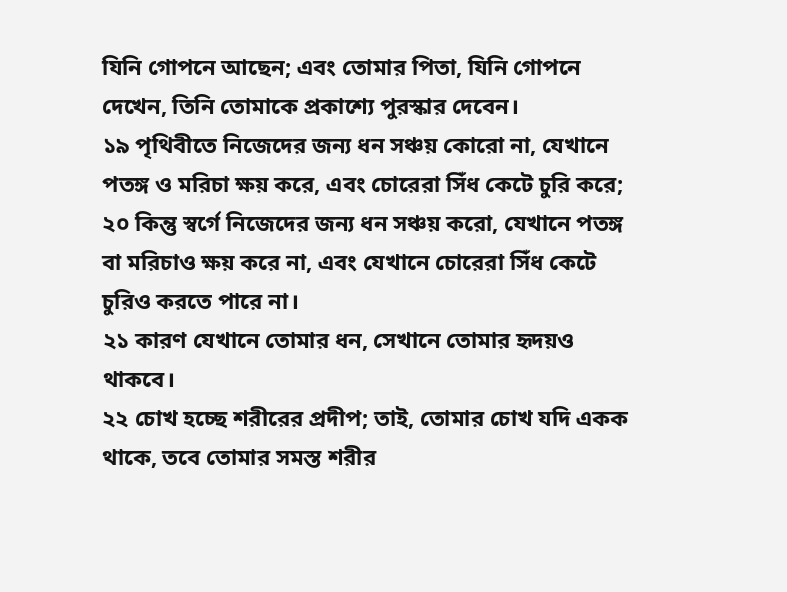যিনি গোপনে আছেন; এবং তোমার পিতা, যিনি গোপনে দেখেন, তিনি তোমাকে প্রকাশ্যে পুরস্কার দেবেন।
১৯ পৃথিবীতে নিজেদের জন্য ধন সঞ্চয় কোরো না, যেখানে পতঙ্গ ও মরিচা ক্ষয় করে, এবং চোরেরা সিঁধ কেটে চুরি করে;
২০ কিন্তু স্বর্গে নিজেদের জন্য ধন সঞ্চয় করো, যেখানে পতঙ্গ বা মরিচাও ক্ষয় করে না, এবং যেখানে চোরেরা সিঁধ কেটে চুরিও করতে পারে না।
২১ কারণ যেখানে তোমার ধন, সেখানে তোমার হৃদয়ও থাকবে।
২২ চোখ হচ্ছে শরীরের প্রদীপ; তাই, তোমার চোখ যদি একক থাকে, তবে তোমার সমস্ত শরীর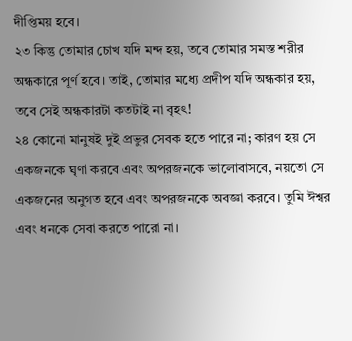দীপ্তিময় হবে।
২৩ কিন্তু তোমার চোখ যদি মন্দ হয়, তবে তোমার সমস্ত শরীর অন্ধকারে পূর্ণ হবে। তাই, তোমার মধ্যে প্রদীপ যদি অন্ধকার হয়, তবে সেই অন্ধকারটা কতটাই না বৃহৎ!
২৪ কোনো মানুষই দুই প্রভুর সেবক হতে পারে না; কারণ হয় সে একজনকে ঘৃণা করবে এবং অপরজনকে ভালোবাসবে, নয়তো সে একজনের অনুগত হবে এবং অপরজনকে অবজ্ঞা করবে। তুমি ঈশ্বর এবং ধনকে সেবা করতে পারো না।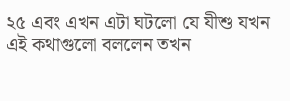২৫ এবং এখন এটা ঘটলো যে যীশু যখন এই কথাগুলো বললেন তখন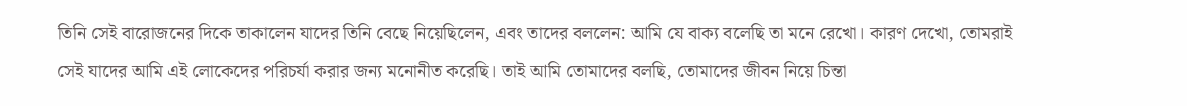তিনি সেই বারোজনের দিকে তাকালেন যাদের তিনি বেছে নিয়েছিলেন, এবং তাদের বললেন: আমি যে বাক্য বলেছি তা মনে রেখো। কারণ দেখো, তোমরাই সেই যাদের আমি এই লোকেদের পরিচর্যা করার জন্য মনোনীত করেছি। তাই আমি তোমাদের বলছি, তোমাদের জীবন নিয়ে চিন্তা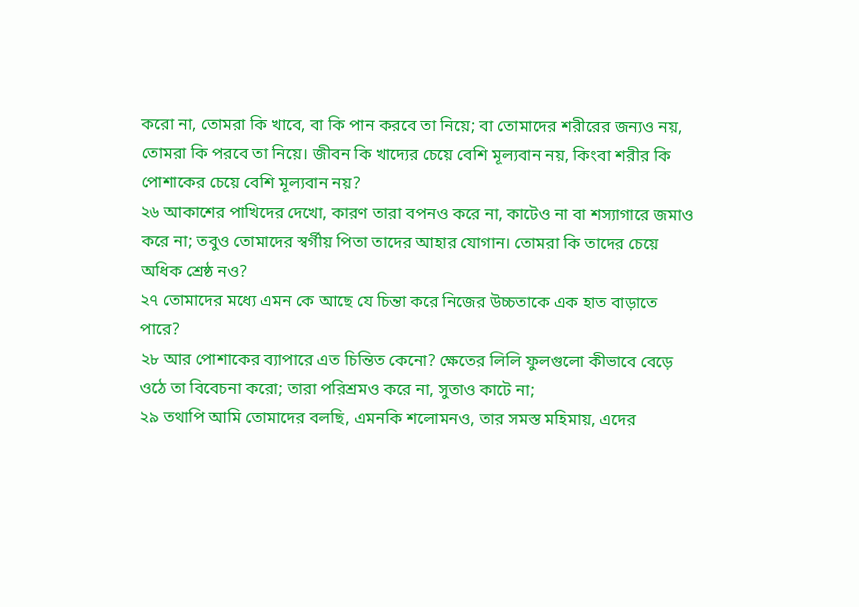করো না, তোমরা কি খাবে, বা কি পান করবে তা নিয়ে; বা তোমাদের শরীরের জন্যও নয়, তোমরা কি পরবে তা নিয়ে। জীবন কি খাদ্যের চেয়ে বেশি মূল্যবান নয়, কিংবা শরীর কি পোশাকের চেয়ে বেশি মূল্যবান নয়?
২৬ আকাশের পাখিদের দেখো, কারণ তারা বপনও করে না, কাটেও না বা শস্যাগারে জমাও করে না; তবুও তোমাদের স্বর্গীয় পিতা তাদের আহার যোগান। তোমরা কি তাদের চেয়ে অধিক শ্রেষ্ঠ নও?
২৭ তোমাদের মধ্যে এমন কে আছে যে চিন্তা করে নিজের উচ্চতাকে এক হাত বাড়াতে পারে?
২৮ আর পোশাকের ব্যাপারে এত চিন্তিত কেনো? ক্ষেতের লিলি ফুলগুলো কীভাবে বেড়ে ওঠে তা বিবেচনা করো; তারা পরিশ্রমও করে না, সুতাও কাটে না;
২৯ তথাপি আমি তোমাদের বলছি, এমনকি শলোমনও, তার সমস্ত মহিমায়, এদের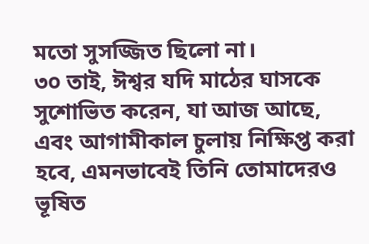মতো সুসজ্জিত ছিলো না।
৩০ তাই, ঈশ্বর যদি মাঠের ঘাসকে সুশোভিত করেন, যা আজ আছে, এবং আগামীকাল চুলায় নিক্ষিপ্ত করা হবে, এমনভাবেই তিনি তোমাদেরও ভূষিত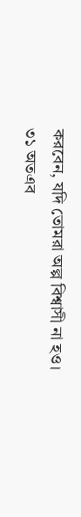করবেন, যদি তোমরা অল্প বিশ্বাসী না হও।
৩১ অতএব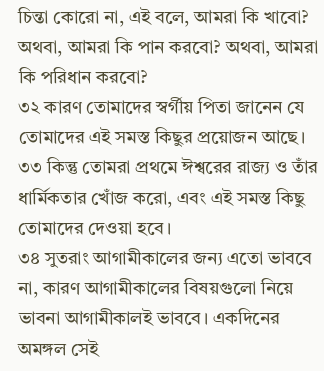চিন্তা কোরো না, এই বলে, আমরা কি খাবো? অথবা, আমরা কি পান করবো? অথবা, আমরা কি পরিধান করবো?
৩২ কারণ তোমাদের স্বর্গীয় পিতা জানেন যে তোমাদের এই সমস্ত কিছুর প্রয়োজন আছে।
৩৩ কিন্তু তোমরা প্রথমে ঈশ্বরের রাজ্য ও তাঁর ধার্মিকতার খোঁজ করো, এবং এই সমস্ত কিছু তোমাদের দেওয়া হবে।
৩৪ সুতরাং আগামীকালের জন্য এতো ভাববে না, কারণ আগামীকালের বিষয়গুলো নিয়ে ভাবনা আগামীকালই ভাববে। একদিনের অমঙ্গল সেই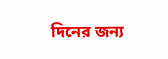দিনের জন্য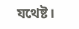যথেষ্ট।